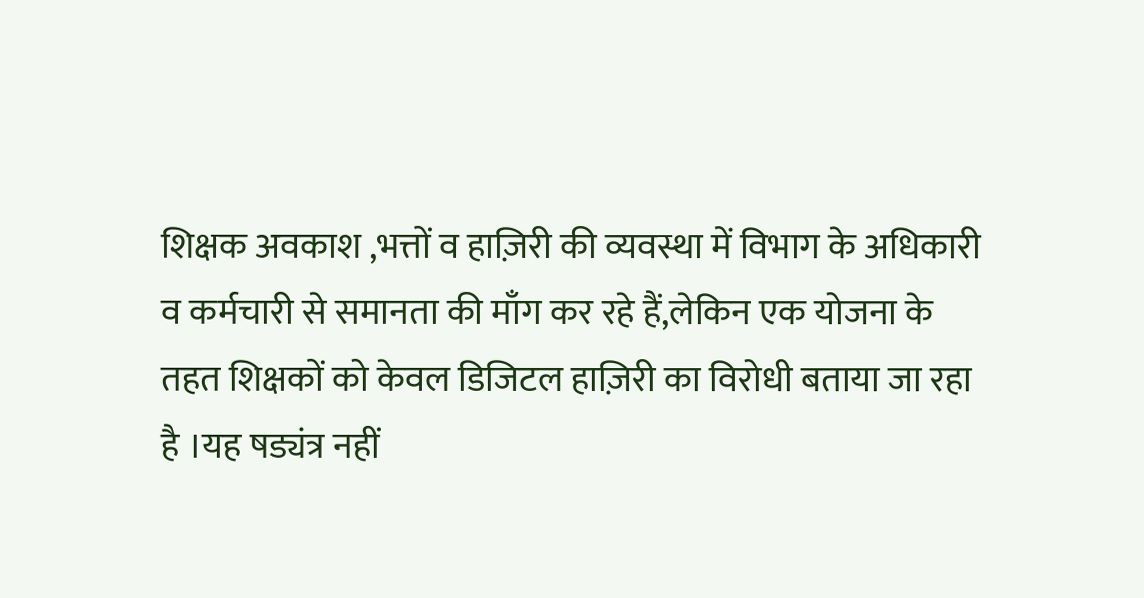शिक्षक अवकाश ,भत्तों व हाज़िरी की व्यवस्था में विभाग के अधिकारी व कर्मचारी से समानता की माँग कर रहे हैं,लेकिन एक योजना के तहत शिक्षकों को केवल डिजिटल हाज़िरी का विरोधी बताया जा रहा है ।यह षड्यंत्र नहीं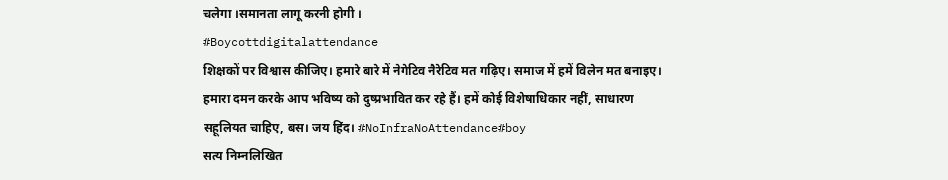चलेगा ।समानता लागू करनी होगी ।
#Boycottdigitalattendance
शिक्षकों पर विश्वास कीजिए। हमारे बारे में नेगेटिव नैरेटिव मत गढ़िए। समाज में हमें विलेन मत बनाइए। हमारा दमन करके आप भविष्य को दुष्प्रभावित कर रहे हैं। हमें कोई विशेषाधिकार नहीं, साधारण सहूलियत चाहिए, बस। जय हिंद। #NoInfraNoAttendance#boy
सत्य निम्नलिखित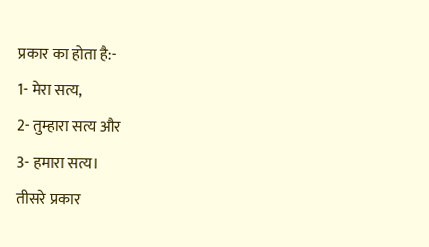प्रकार का होता है:-
1- मेरा सत्य,
2- तुम्हारा सत्य और
3- हमारा सत्य।
तीसरे प्रकार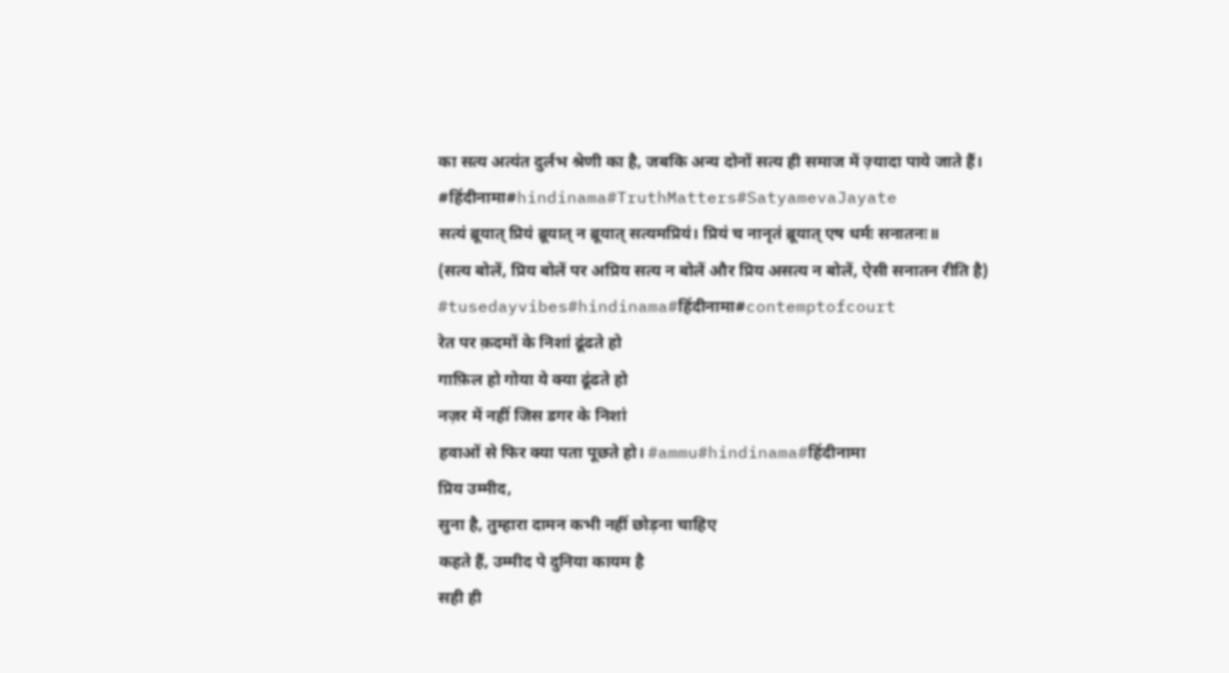का सत्य अत्यंत दुर्लभ श्रेणी का है, जबकि अन्य दोनों सत्य ही समाज में ज़्यादा पाये जाते हैं।
#हिंदीनामा#hindinama#TruthMatters#SatyamevaJayate
सत्यं ब्रूयात् प्रियं ब्रूयात् न ब्रूयात् सत्यमप्रियं। प्रियं च नानृतं ब्रूयात् एष धर्मः सनातनः॥
(सत्य बोलें, प्रिय बोलें पर अप्रिय सत्य न बोलें और प्रिय असत्य न बोलें, ऐसी सनातन रीति है)
#tusedayvibes#hindinama#हिंदीनामा#contemptofcourt
रेत पर क़दमों के निशां ढूंढते हो
गाफ़िल हो गोया ये क्या ढूंढते हो
नज़र में नहीं जिस डगर के निशां
हवाओं से फिर क्या पता पूछते हो। #ammu#hindinama#हिंदीनामा
प्रिय उम्मीद,
सुना है, तुम्हारा दामन कभी नहीं छोड़ना चाहिए
कहते हैं, उम्मीद पे दुनिया कायम है
सही ही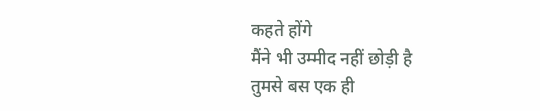कहते होंगे
मैंने भी उम्मीद नहीं छोड़ी है
तुमसे बस एक ही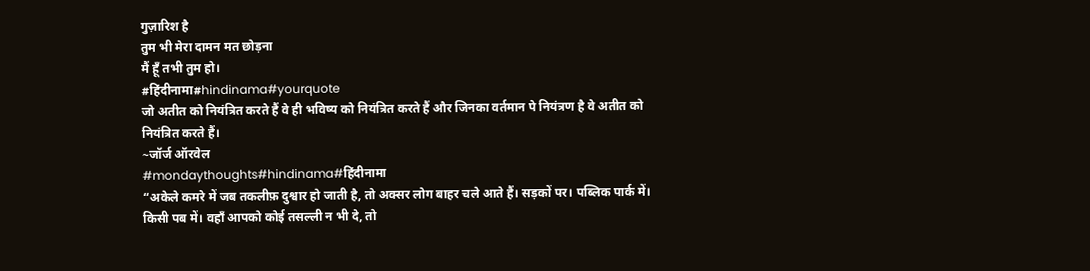गुज़ारिश है
तुम भी मेरा दामन मत छोड़ना
मैं हूँ तभी तुम हो।
#हिंदीनामा#hindinama#yourquote
जो अतीत को नियंत्रित करते हैं वे ही भविष्य को नियंत्रित करते हैं और जिनका वर्तमान पे नियंत्रण है वे अतीत को नियंत्रित करते हैं।
~जॉर्ज ऑरवेल
#mondaythoughts#hindinama#हिंदीनामा
“अकेले कमरे में जब तकलीफ़ दुश्वार हो जाती है, तो अक्सर लोग बाहर चले आते हैं। सड़कों पर। पब्लिक पार्क में। किसी पब में। वहाँ आपको कोई तसल्ली न भी दे, तो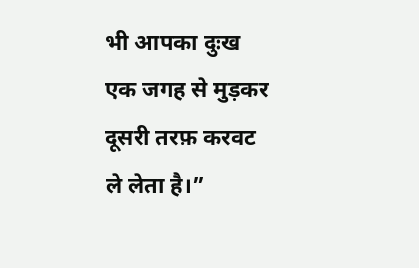भी आपका दुःख एक जगह से मुड़कर दूसरी तरफ़ करवट ले लेता है।”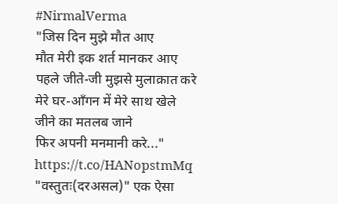#NirmalVerma
"जिस दिन मुझे मौत आए
मौत मेरी इक शर्त मानकर आए
पहले जीते-जी मुझसे मुलाक़ात करे
मेरे घर-आँगन में मेरे साथ खेले
जीने का मतलब जाने
फिर अपनी मनमानी करे..."
https://t.co/HANopstmMq
"वस्तुतः(दरअसल)" एक ऐसा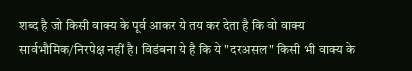शब्द है जो किसी वाक्य के पूर्व आकर ये तय कर देता है कि वो वाक्य सार्वभौमिक/निरपेक्ष नहीं है। विडंबना ये है कि ये "दरअसल" किसी भी वाक्य के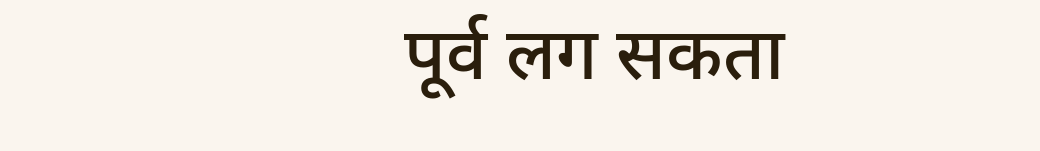पूर्व लग सकता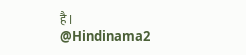है।
@Hindinama2